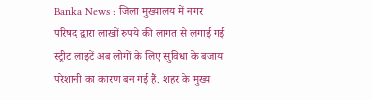Banka News : जिला मुख्यालय में नगर परिषद द्वारा लाखों रुपये की लागत से लगाई गई स्ट्रीट लाइटें अब लोगों के लिए सुविधा के बजाय परेशानी का कारण बन गई हैं. शहर के मुख्य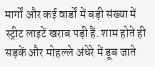मार्गों और कई वार्डों में बड़ी संख्या में स्ट्रीट लाइटें खराब पड़ी हैं. शाम होते ही सड़कें और मोहल्ले अंधेरे में डूब जाते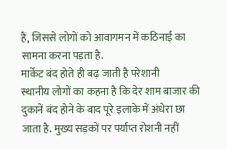हैं, जिससे लोगों को आवागमन में कठिनाई का सामना करना पड़ता है.
मार्केट बंद होते ही बढ़ जाती है परेशानी
स्थानीय लोगों का कहना है कि देर शाम बाजार की दुकानें बंद होने के बाद पूरे इलाके में अंधेरा छा जाता है. मुख्य सड़कों पर पर्याप्त रोशनी नहीं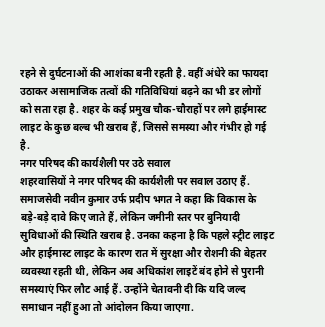रहने से दुर्घटनाओं की आशंका बनी रहती है. वहीं अंधेरे का फायदा उठाकर असामाजिक तत्वों की गतिविधियां बढ़ने का भी डर लोगों को सता रहा है. शहर के कई प्रमुख चौक-चौराहों पर लगे हाईमास्ट लाइट के कुछ बल्ब भी खराब हैं, जिससे समस्या और गंभीर हो गई है.
नगर परिषद की कार्यशैली पर उठे सवाल
शहरवासियों ने नगर परिषद की कार्यशैली पर सवाल उठाए हैं. समाजसेवी नवीन कुमार उर्फ प्रदीप भगत ने कहा कि विकास के बड़े-बड़े दावे किए जाते हैं, लेकिन जमीनी स्तर पर बुनियादी सुविधाओं की स्थिति खराब है. उनका कहना है कि पहले स्ट्रीट लाइट और हाईमास्ट लाइट के कारण रात में सुरक्षा और रोशनी की बेहतर व्यवस्था रहती थी, लेकिन अब अधिकांश लाइटें बंद होने से पुरानी समस्याएं फिर लौट आई हैं. उन्होंने चेतावनी दी कि यदि जल्द समाधान नहीं हुआ तो आंदोलन किया जाएगा.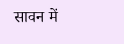सावन में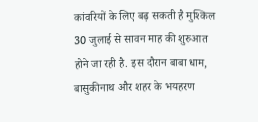कांवरियों के लिए बढ़ सकती है मुश्किल
30 जुलाई से सावन माह की शुरुआत होने जा रही है. इस दौरान बाबा धाम, बासुकीनाथ और शहर के भयहरण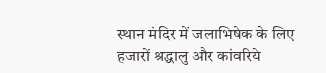स्थान मंदिर में जलाभिषेक के लिए हजारों श्रद्धालु और कांवरिये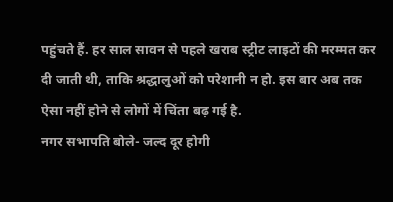पहुंचते हैं. हर साल सावन से पहले खराब स्ट्रीट लाइटों की मरम्मत कर दी जाती थी, ताकि श्रद्धालुओं को परेशानी न हो. इस बार अब तक ऐसा नहीं होने से लोगों में चिंता बढ़ गई है.
नगर सभापति बोले- जल्द दूर होगी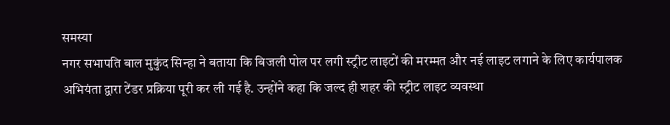समस्या
नगर सभापति बाल मुकुंद सिन्हा ने बताया कि बिजली पोल पर लगी स्ट्रीट लाइटों की मरम्मत और नई लाइट लगाने के लिए कार्यपालक अभियंता द्वारा टेंडर प्रक्रिया पूरी कर ली गई है. उन्होंने कहा कि जल्द ही शहर की स्ट्रीट लाइट व्यवस्था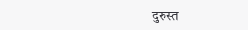दुरुस्त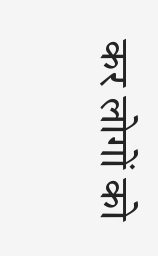कर लोगों को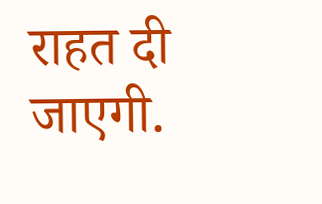राहत दी जाएगी.